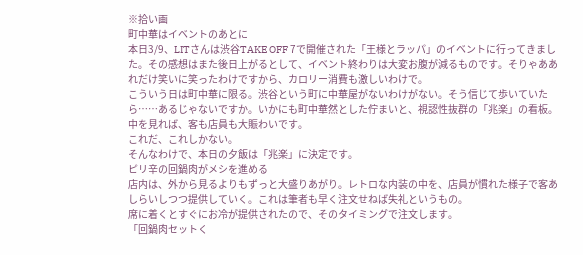※拾い画
町中華はイベントのあとに
本日3/9、LITさんは渋谷TAKE OFF 7で開催された「王様とラッパ」のイベントに行ってきました。その感想はまた後日上がるとして、イベント終わりは大変お腹が減るものです。そりゃああれだけ笑いに笑ったわけですから、カロリー消費も激しいわけで。
こういう日は町中華に限る。渋谷という町に中華屋がないわけがない。そう信じて歩いていたら……あるじゃないですか。いかにも町中華然とした佇まいと、視認性抜群の「兆楽」の看板。中を見れば、客も店員も大賑わいです。
これだ、これしかない。
そんなわけで、本日の夕飯は「兆楽」に決定です。
ピリ辛の回鍋肉がメシを進める
店内は、外から見るよりもずっと大盛りあがり。レトロな内装の中を、店員が慣れた様子で客あしらいしつつ提供していく。これは筆者も早く注文せねば失礼というもの。
席に着くとすぐにお冷が提供されたので、そのタイミングで注文します。
「回鍋肉セットく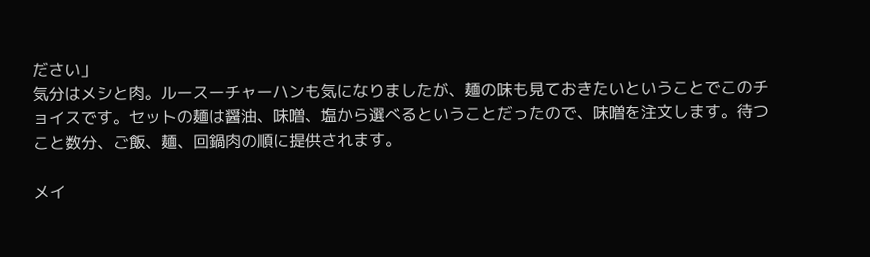ださい」
気分はメシと肉。ルースーチャーハンも気になりましたが、麺の味も見ておきたいということでこのチョイスです。セットの麺は醤油、味噌、塩から選べるということだったので、味噌を注文します。待つこと数分、ご飯、麺、回鍋肉の順に提供されます。

メイ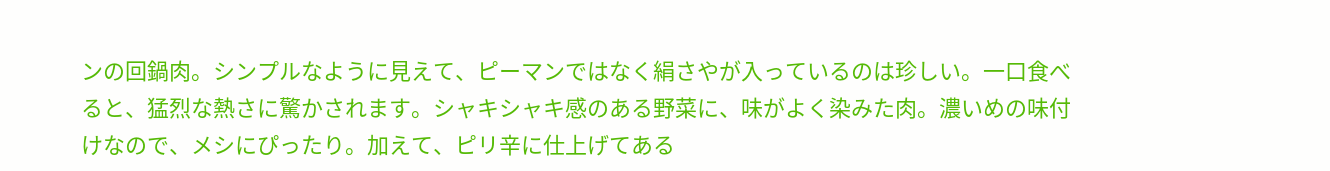ンの回鍋肉。シンプルなように見えて、ピーマンではなく絹さやが入っているのは珍しい。一口食べると、猛烈な熱さに驚かされます。シャキシャキ感のある野菜に、味がよく染みた肉。濃いめの味付けなので、メシにぴったり。加えて、ピリ辛に仕上げてある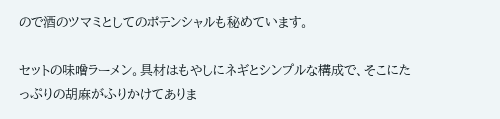ので酒のツマミとしてのポテンシャルも秘めています。

セットの味噌ラーメン。具材はもやしにネギとシンプルな構成で、そこにたっぷりの胡麻がふりかけてありま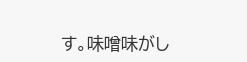す。味噌味がし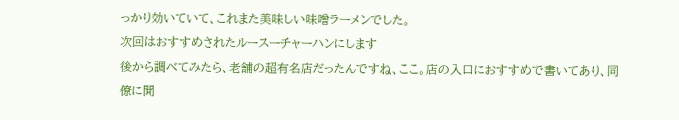っかり効いていて、これまた美味しい味噌ラーメンでした。
次回はおすすめされたルースーチャーハンにします
後から調べてみたら、老舗の超有名店だったんですね、ここ。店の入口におすすめで書いてあり、同僚に聞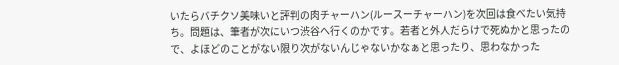いたらバチクソ美味いと評判の肉チャーハン(ルースーチャーハン)を次回は食べたい気持ち。問題は、筆者が次にいつ渋谷へ行くのかです。若者と外人だらけで死ぬかと思ったので、よほどのことがない限り次がないんじゃないかなぁと思ったり、思わなかった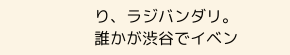り、ラジバンダリ。
誰かが渋谷でイベン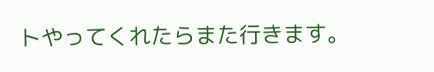トやってくれたらまた行きます。